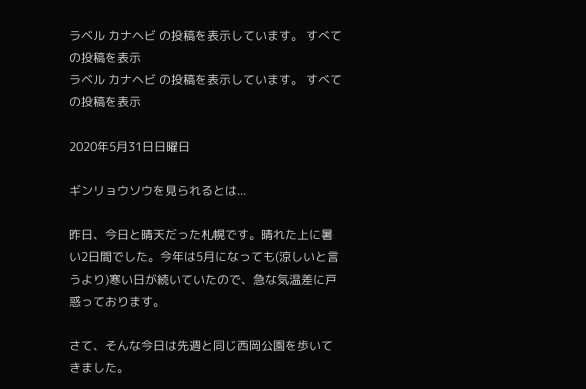ラベル カナヘビ の投稿を表示しています。 すべての投稿を表示
ラベル カナヘビ の投稿を表示しています。 すべての投稿を表示

2020年5月31日日曜日

ギンリョウソウを見られるとは...

昨日、今日と晴天だった札幌です。晴れた上に暑い2日間でした。今年は5月になっても(涼しいと言うより)寒い日が続いていたので、急な気温差に戸惑っております。

さて、そんな今日は先週と同じ西岡公園を歩いてきました。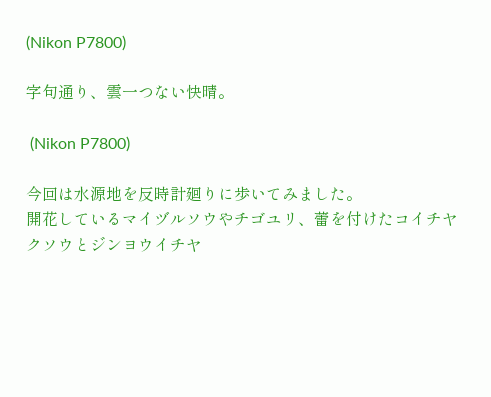(Nikon P7800)

字句通り、雲一つない快晴。

 (Nikon P7800)

今回は水源地を反時計廻りに歩いてみました。
開花しているマイヅルソウやチゴユリ、蕾を付けたコイチヤクソウとジンヨウイチヤ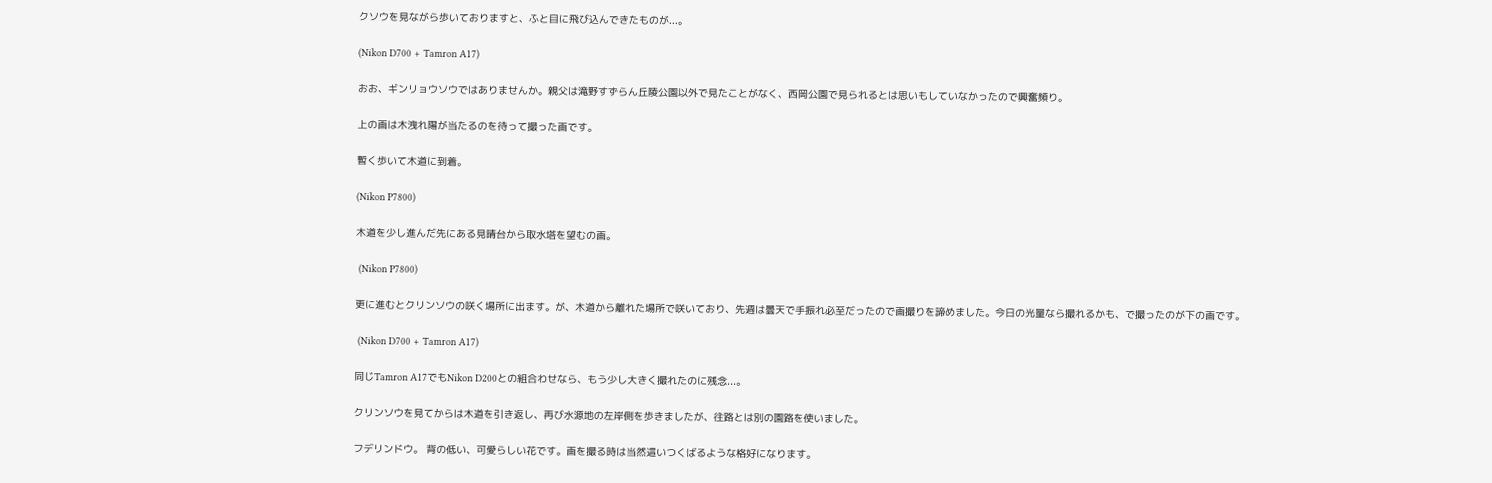クソウを見ながら歩いておりますと、ふと目に飛び込んできたものが...。

(Nikon D700 + Tamron A17)

おお、ギンリョウソウではありませんか。親父は滝野すずらん丘陵公園以外で見たことがなく、西岡公園で見られるとは思いもしていなかったので興奮頻り。

上の画は木洩れ陽が当たるのを待って撮った画です。

暫く歩いて木道に到着。

(Nikon P7800)

木道を少し進んだ先にある見晴台から取水塔を望むの画。

 (Nikon P7800)

更に進むとクリンソウの咲く場所に出ます。が、木道から離れた場所で咲いており、先週は曇天で手振れ必至だったので画撮りを諦めました。今日の光量なら撮れるかも、で撮ったのが下の画です。

 (Nikon D700 + Tamron A17)

同じTamron A17でもNikon D200との組合わせなら、もう少し大きく撮れたのに残念...。

クリンソウを見てからは木道を引き返し、再び水源地の左岸側を歩きましたが、往路とは別の園路を使いました。

フデリンドウ。 背の低い、可愛らしい花です。画を撮る時は当然這いつくばるような格好になります。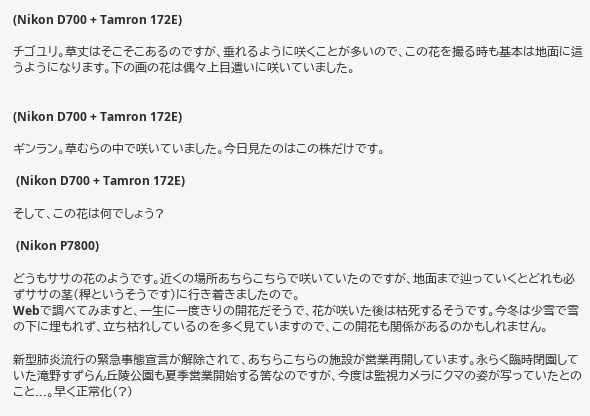(Nikon D700 + Tamron 172E)

チゴユリ。草丈はそこそこあるのですが、垂れるように咲くことが多いので、この花を撮る時も基本は地面に這うようになります。下の画の花は偶々上目遣いに咲いていました。


(Nikon D700 + Tamron 172E)

ギンラン。草むらの中で咲いていました。今日見たのはこの株だけです。

 (Nikon D700 + Tamron 172E)

そして、この花は何でしょう?

 (Nikon P7800)

どうもササの花のようです。近くの場所あちらこちらで咲いていたのですが、地面まで辿っていくとどれも必ずササの茎(稈というそうです)に行き着きましたので。
Webで調べてみますと、一生に一度きりの開花だそうで、花が咲いた後は枯死するそうです。今冬は少雪で雪の下に埋もれず、立ち枯れしているのを多く見ていますので、この開花も関係があるのかもしれません。

新型肺炎流行の緊急事態宣言が解除されて、あちらこちらの施設が営業再開しています。永らく臨時閉園していた滝野すずらん丘陵公園も夏季営業開始する筈なのですが、今度は監視カメラにクマの姿が写っていたとのこと...。早く正常化(?)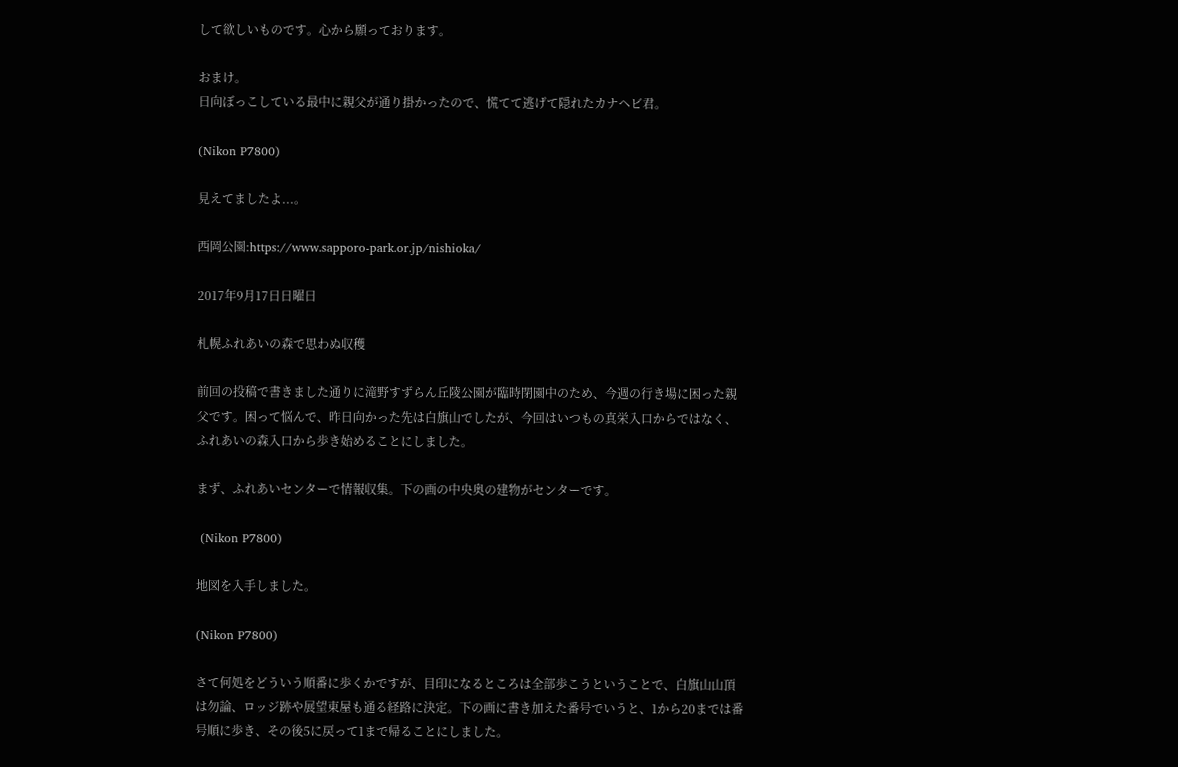して欲しいものです。心から願っております。

おまけ。
日向ぼっこしている最中に親父が通り掛かったので、慌てて逃げて隠れたカナヘビ君。

(Nikon P7800)

見えてましたよ...。

西岡公園:https://www.sapporo-park.or.jp/nishioka/

2017年9月17日日曜日

札幌ふれあいの森で思わぬ収穫

前回の投稿で書きました通りに滝野すずらん丘陵公園が臨時閉園中のため、今週の行き場に困った親父です。困って悩んで、昨日向かった先は白旗山でしたが、今回はいつもの真栄入口からではなく、ふれあいの森入口から歩き始めることにしました。

まず、ふれあいセンターで情報収集。下の画の中央奥の建物がセンターです。

 (Nikon P7800)

地図を入手しました。

(Nikon P7800)

さて何処をどういう順番に歩くかですが、目印になるところは全部歩こうということで、白旗山山頂は勿論、ロッジ跡や展望東屋も通る経路に決定。下の画に書き加えた番号でいうと、1から20までは番号順に歩き、その後5に戻って1まで帰ることにしました。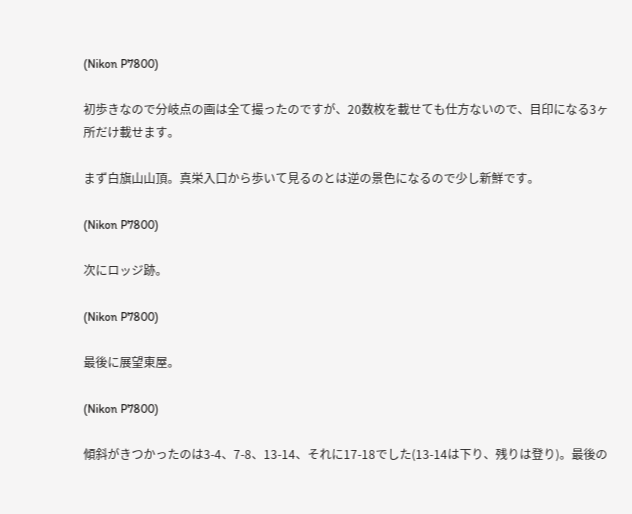(Nikon P7800)

初歩きなので分岐点の画は全て撮ったのですが、20数枚を載せても仕方ないので、目印になる3ヶ所だけ載せます。

まず白旗山山頂。真栄入口から歩いて見るのとは逆の景色になるので少し新鮮です。

(Nikon P7800)

次にロッジ跡。

(Nikon P7800)

最後に展望東屋。

(Nikon P7800)

傾斜がきつかったのは3-4、7-8、13-14、それに17-18でした(13-14は下り、残りは登り)。最後の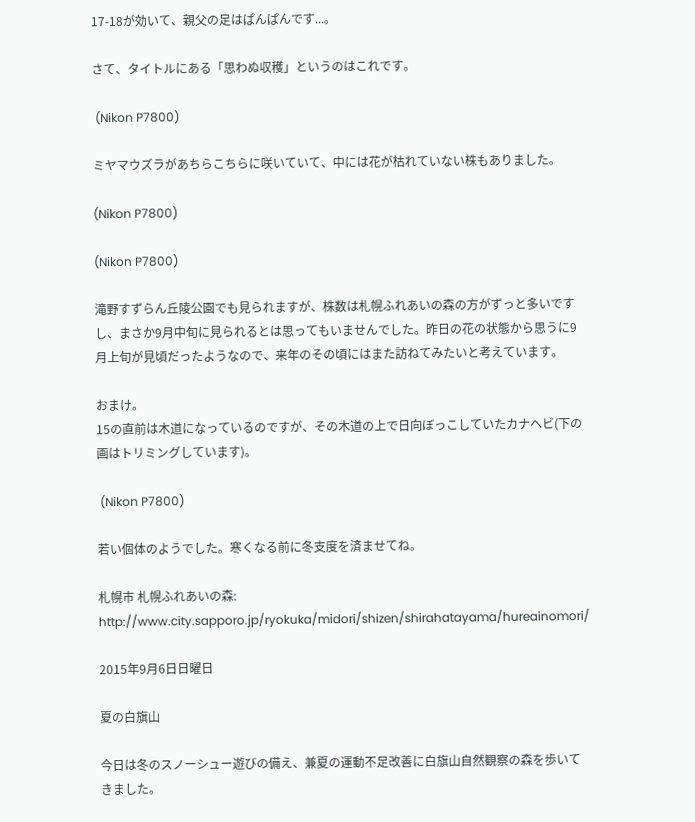17-18が効いて、親父の足はぱんぱんです...。

さて、タイトルにある「思わぬ収穫」というのはこれです。

 (Nikon P7800)

ミヤマウズラがあちらこちらに咲いていて、中には花が枯れていない株もありました。

(Nikon P7800)

(Nikon P7800)

滝野すずらん丘陵公園でも見られますが、株数は札幌ふれあいの森の方がずっと多いですし、まさか9月中旬に見られるとは思ってもいませんでした。昨日の花の状態から思うに9月上旬が見頃だったようなので、来年のその頃にはまた訪ねてみたいと考えています。

おまけ。
15の直前は木道になっているのですが、その木道の上で日向ぼっこしていたカナヘビ(下の画はトリミングしています)。

 (Nikon P7800)

若い個体のようでした。寒くなる前に冬支度を済ませてね。

札幌市 札幌ふれあいの森:
http://www.city.sapporo.jp/ryokuka/midori/shizen/shirahatayama/hureainomori/

2015年9月6日日曜日

夏の白旗山

今日は冬のスノーシュー遊びの備え、兼夏の運動不足改善に白旗山自然観察の森を歩いてきました。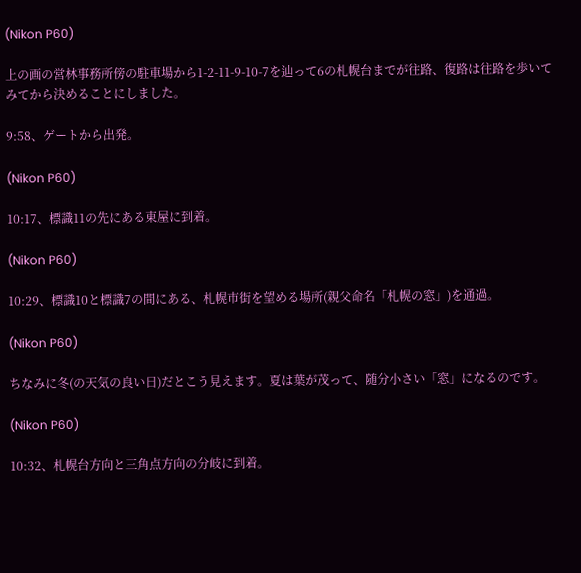(Nikon P60)

上の画の営林事務所傍の駐車場から1-2-11-9-10-7を辿って6の札幌台までが往路、復路は往路を歩いてみてから決めることにしました。

9:58、ゲートから出発。

(Nikon P60)

10:17、標識11の先にある東屋に到着。

(Nikon P60)

10:29、標識10と標識7の間にある、札幌市街を望める場所(親父命名「札幌の窓」)を通過。

(Nikon P60)

ちなみに冬(の天気の良い日)だとこう見えます。夏は葉が茂って、随分小さい「窓」になるのです。

(Nikon P60)

10:32、札幌台方向と三角点方向の分岐に到着。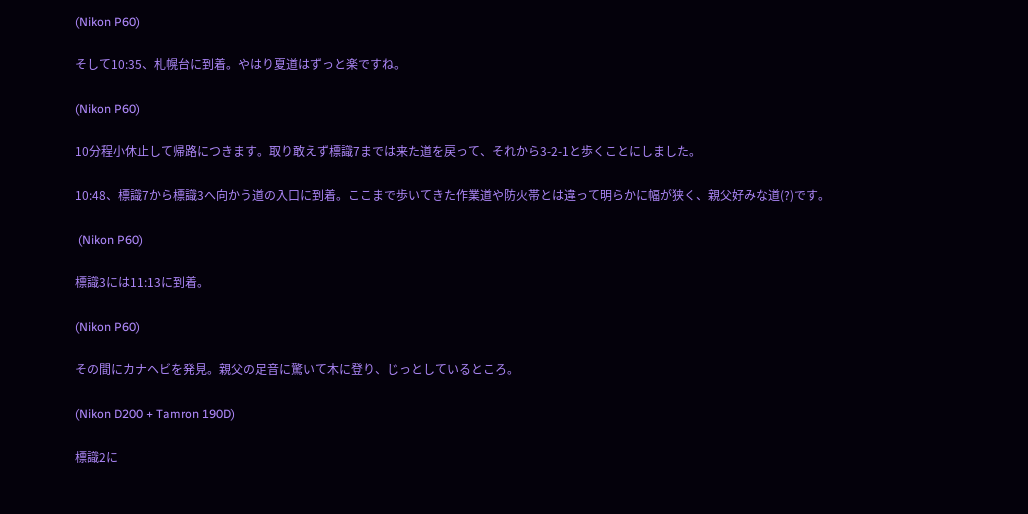(Nikon P60)

そして10:35、札幌台に到着。やはり夏道はずっと楽ですね。

(Nikon P60)

10分程小休止して帰路につきます。取り敢えず標識7までは来た道を戻って、それから3-2-1と歩くことにしました。

10:48、標識7から標識3へ向かう道の入口に到着。ここまで歩いてきた作業道や防火帯とは違って明らかに幅が狭く、親父好みな道(?)です。

 (Nikon P60)

標識3には11:13に到着。

(Nikon P60)

その間にカナヘビを発見。親父の足音に驚いて木に登り、じっとしているところ。

(Nikon D200 + Tamron 190D)

標識2に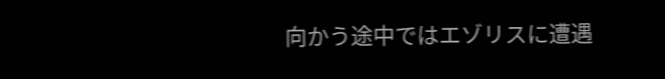向かう途中ではエゾリスに遭遇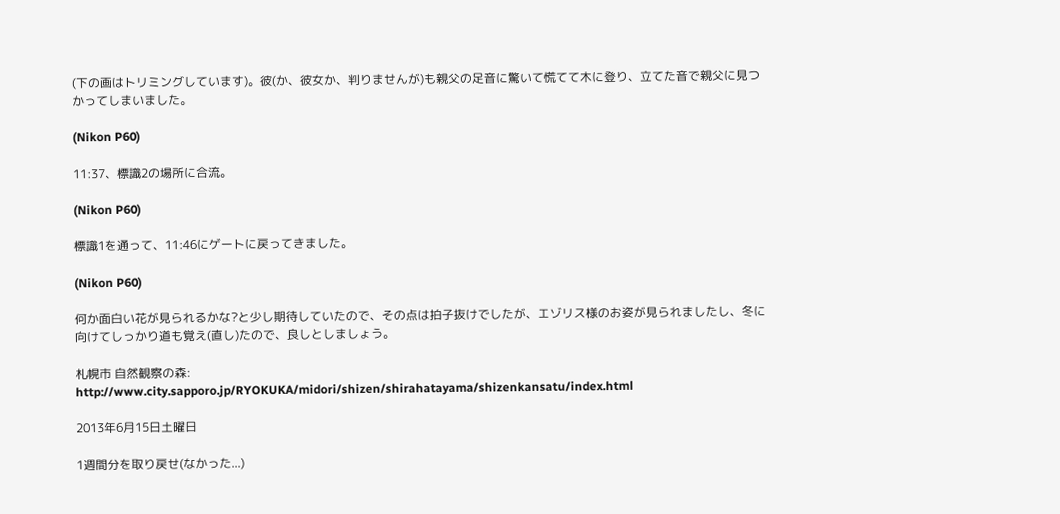(下の画はトリミングしています)。彼(か、彼女か、判りませんが)も親父の足音に驚いて慌てて木に登り、立てた音で親父に見つかってしまいました。

(Nikon P60)

11:37、標識2の場所に合流。

(Nikon P60)

標識1を通って、11:46にゲートに戻ってきました。

(Nikon P60)

何か面白い花が見られるかな?と少し期待していたので、その点は拍子抜けでしたが、エゾリス様のお姿が見られましたし、冬に向けてしっかり道も覚え(直し)たので、良しとしましょう。

札幌市 自然観察の森:
http://www.city.sapporo.jp/RYOKUKA/midori/shizen/shirahatayama/shizenkansatu/index.html

2013年6月15日土曜日

1週間分を取り戻せ(なかった...)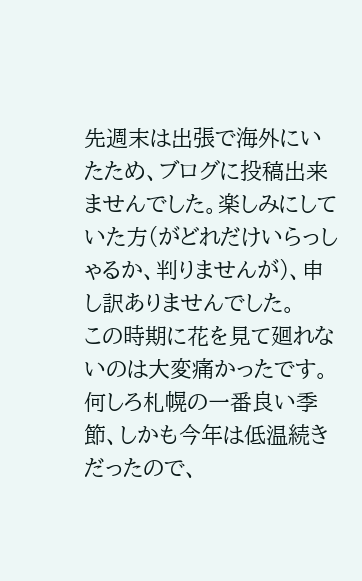先週末は出張で海外にいたため、ブログに投稿出来ませんでした。楽しみにしていた方(がどれだけいらっしゃるか、判りませんが)、申し訳ありませんでした。
この時期に花を見て廻れないのは大変痛かったです。何しろ札幌の一番良い季節、しかも今年は低温続きだったので、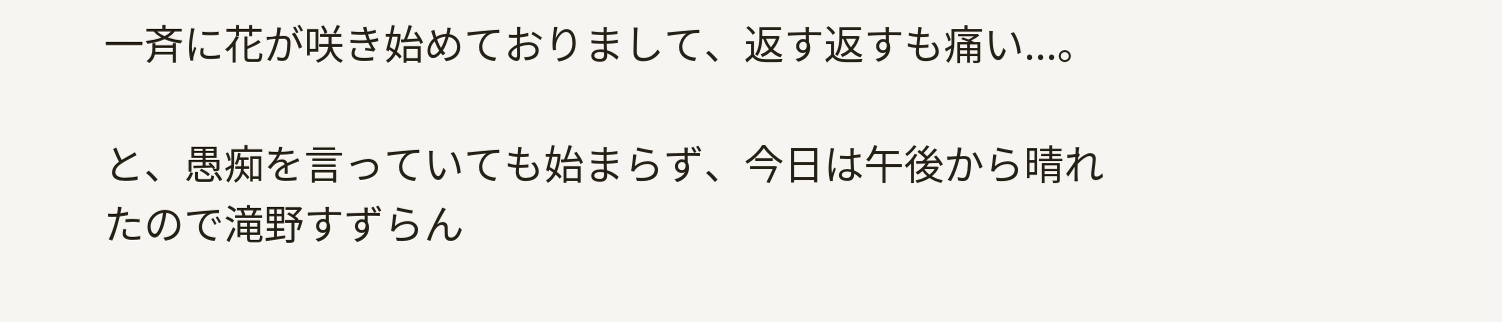一斉に花が咲き始めておりまして、返す返すも痛い...。

と、愚痴を言っていても始まらず、今日は午後から晴れたので滝野すずらん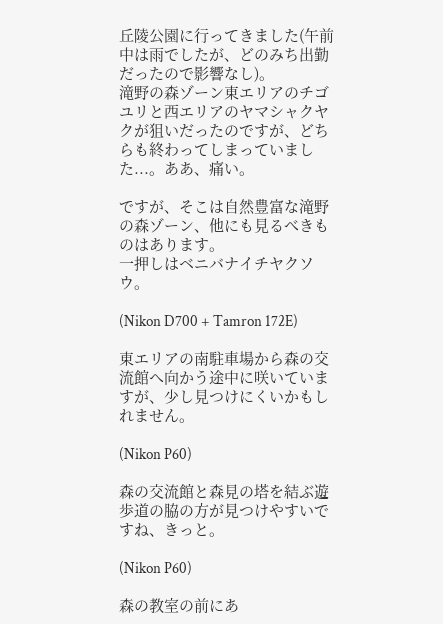丘陵公園に行ってきました(午前中は雨でしたが、どのみち出勤だったので影響なし)。
滝野の森ゾーン東エリアのチゴユリと西エリアのヤマシャクヤクが狙いだったのですが、どちらも終わってしまっていました...。ああ、痛い。

ですが、そこは自然豊富な滝野の森ゾーン、他にも見るべきものはあります。
一押しはベニバナイチヤクソウ。

(Nikon D700 + Tamron 172E)

東エリアの南駐車場から森の交流館へ向かう途中に咲いていますが、少し見つけにくいかもしれません。

(Nikon P60)

森の交流館と森見の塔を結ぶ遊歩道の脇の方が見つけやすいですね、きっと。

(Nikon P60)

森の教室の前にあ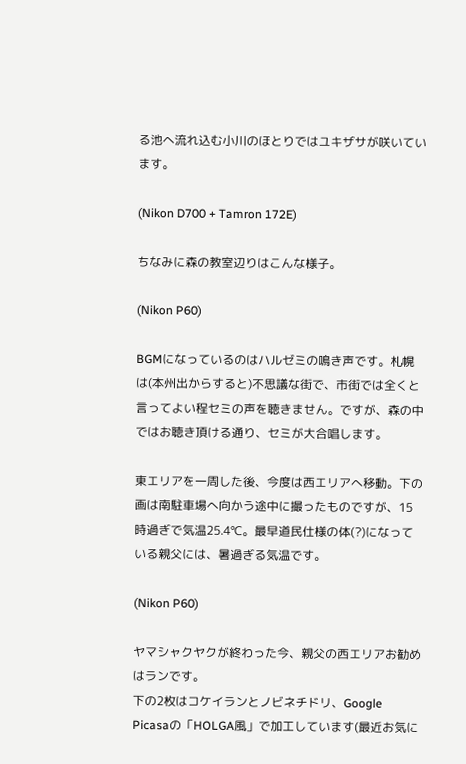る池へ流れ込む小川のほとりではユキザサが咲いています。

(Nikon D700 + Tamron 172E)

ちなみに森の教室辺りはこんな様子。

(Nikon P60)

BGMになっているのはハルゼミの鳴き声です。札幌は(本州出からすると)不思議な街で、市街では全くと言ってよい程セミの声を聴きません。ですが、森の中ではお聴き頂ける通り、セミが大合唱します。

東エリアを一周した後、今度は西エリアへ移動。下の画は南駐車場へ向かう途中に撮ったものですが、15時過ぎで気温25.4℃。最早道民仕様の体(?)になっている親父には、暑過ぎる気温です。

(Nikon P60)

ヤマシャクヤクが終わった今、親父の西エリアお勧めはランです。
下の2枚はコケイランとノビネチドリ、Google Picasaの「HOLGA風」で加工しています(最近お気に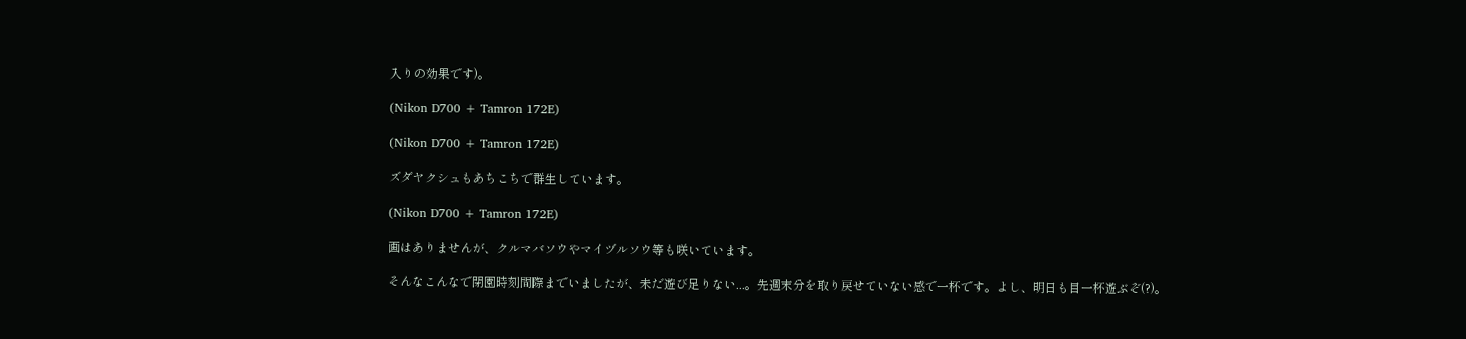入りの効果です)。

(Nikon D700 + Tamron 172E)

(Nikon D700 + Tamron 172E)

ズダヤクシュもあちこちで群生しています。

(Nikon D700 + Tamron 172E)

画はありませんが、クルマバソウやマイヅルソウ等も咲いています。

そんなこんなで閉園時刻間際までいましたが、未だ遊び足りない...。先週末分を取り戻せていない感で一杯です。よし、明日も目一杯遊ぶぞ(?)。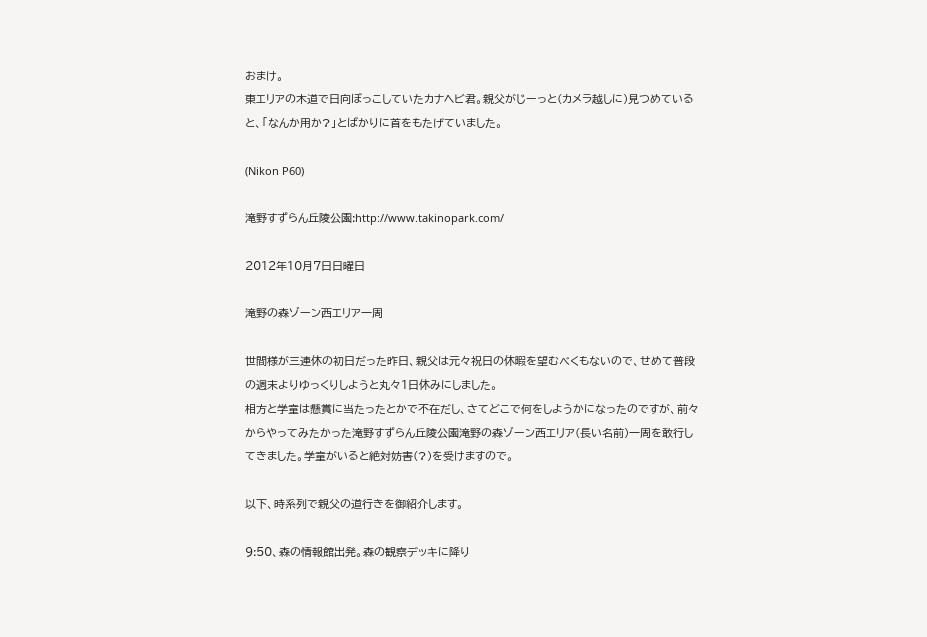おまけ。
東エリアの木道で日向ぼっこしていたカナヘビ君。親父がじーっと(カメラ越しに)見つめていると、「なんか用か?」とばかりに首をもたげていました。

(Nikon P60)

滝野すずらん丘陵公園:http://www.takinopark.com/

2012年10月7日日曜日

滝野の森ゾーン西エリア一周

世間様が三連休の初日だった昨日、親父は元々祝日の休暇を望むべくもないので、せめて普段の週末よりゆっくりしようと丸々1日休みにしました。
相方と学童は懸賞に当たったとかで不在だし、さてどこで何をしようかになったのですが、前々からやってみたかった滝野すずらん丘陵公園滝野の森ゾーン西エリア(長い名前)一周を敢行してきました。学童がいると絶対妨害(?)を受けますので。

以下、時系列で親父の道行きを御紹介します。

9:50、森の情報館出発。森の観察デッキに降り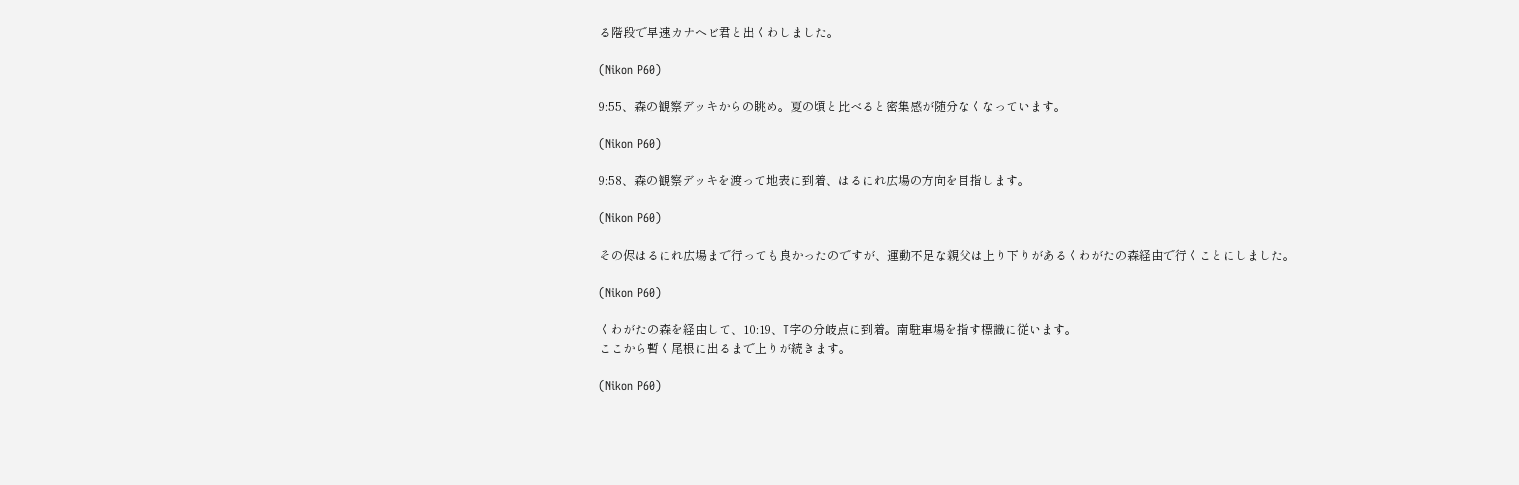る階段で早速カナヘビ君と出くわしました。

(Nikon P60)

9:55、森の観察デッキからの眺め。夏の頃と比べると密集感が随分なくなっています。

(Nikon P60)

9:58、森の観察デッキを渡って地表に到着、はるにれ広場の方向を目指します。

(Nikon P60)

その侭はるにれ広場まで行っても良かったのですが、運動不足な親父は上り下りがあるくわがたの森経由で行くことにしました。

(Nikon P60)

くわがたの森を経由して、10:19、T字の分岐点に到着。南駐車場を指す標識に従います。
ここから暫く尾根に出るまで上りが続きます。

(Nikon P60)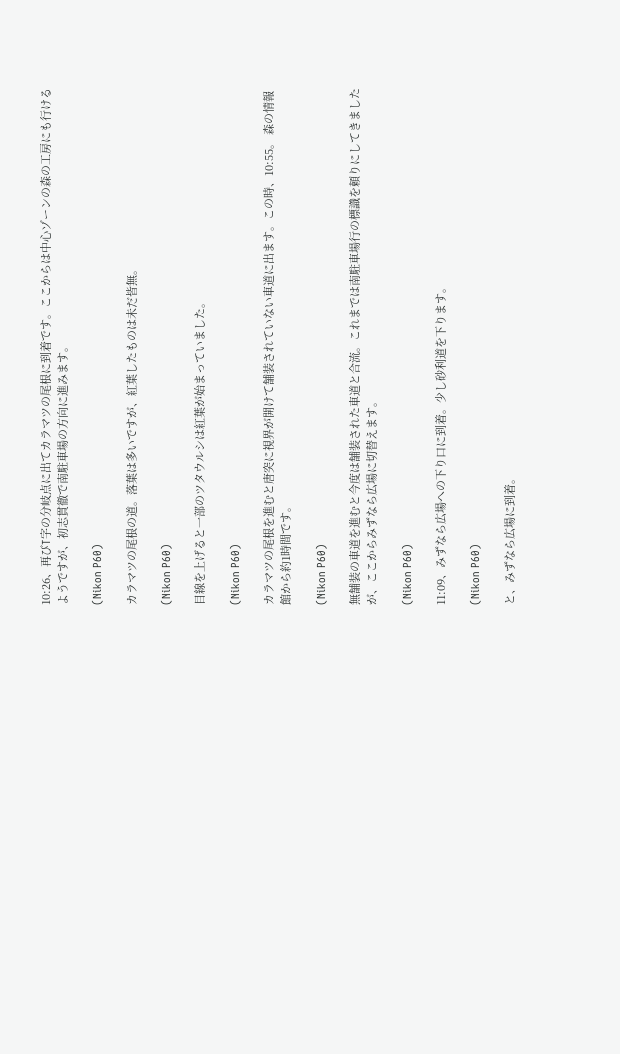10:26、再びT字の分岐点に出てカラマツの尾根に到着です。ここからは中心ゾーンの森の工房にも行けるようですが、初志貫徹で南駐車場の方向に進みます。

(Nikon P60)

カラマツの尾根の道。落葉は多いですが、紅葉したものは未だ皆無。

(Nikon P60)

目線を上げると一部のツタウルシは紅葉が始まっていました。

(Nikon P60)

カラマツの尾根を進むと唐突に視界が開けて舗装されていない車道に出ます。この時、10:55。 森の情報館から約1時間です。

(Nikon P60)

無舗装の車道を進むと今度は舗装された車道と合流。これまでは南駐車場行の標識を頼りにしてきましたが、ここからみずなら広場に切替えます。

(Nikon P60)

11:09、みずなら広場への下り口に到着。少し砂利道を下ります。

(Nikon P60)

と、みずなら広場に到着。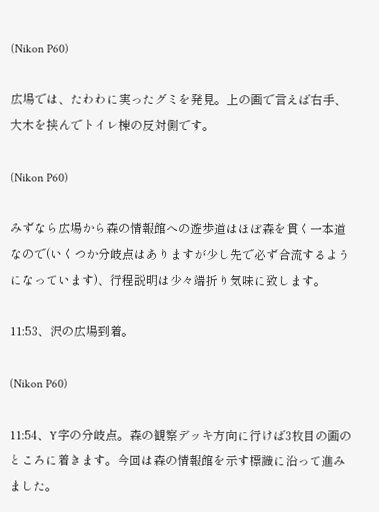(Nikon P60)

広場では、たわわに実ったグミを発見。上の画で言えば右手、大木を挟んでトイレ棟の反対側です。

(Nikon P60)

みずなら広場から森の情報館への遊歩道はほぼ森を貫く一本道なので(いくつか分岐点はありますが少し先で必ず合流するようになっています)、行程説明は少々端折り気味に致します。

11:53、沢の広場到着。

(Nikon P60)

11:54、Y字の分岐点。森の観察デッキ方向に行けば3枚目の画のところに着きます。今回は森の情報館を示す標識に沿って進みました。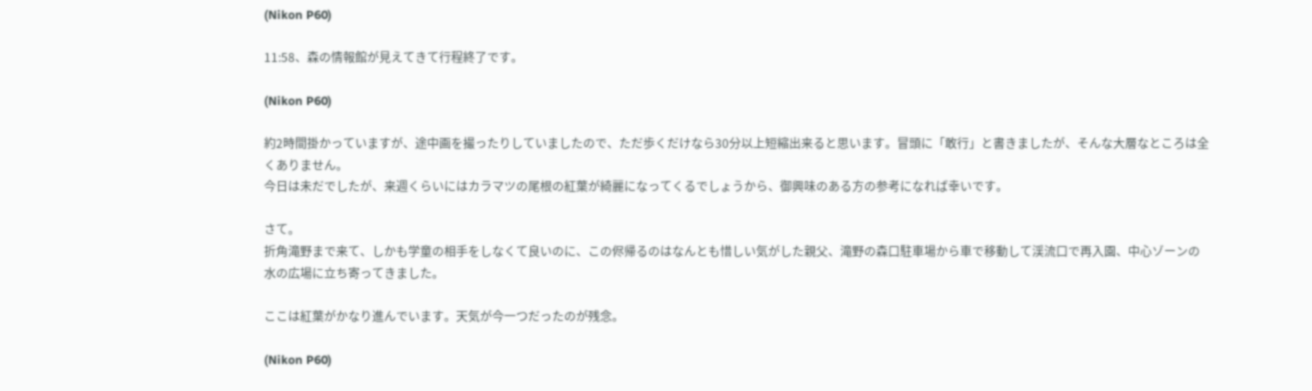(Nikon P60)

11:58、森の情報館が見えてきて行程終了です。

(Nikon P60)

約2時間掛かっていますが、途中画を撮ったりしていましたので、ただ歩くだけなら30分以上短縮出来ると思います。冒頭に「敢行」と書きましたが、そんな大層なところは全くありません。
今日は未だでしたが、来週くらいにはカラマツの尾根の紅葉が綺麗になってくるでしょうから、御興味のある方の参考になれば幸いです。

さて。
折角滝野まで来て、しかも学童の相手をしなくて良いのに、この侭帰るのはなんとも惜しい気がした親父、滝野の森口駐車場から車で移動して渓流口で再入園、中心ゾーンの水の広場に立ち寄ってきました。

ここは紅葉がかなり進んでいます。天気が今一つだったのが残念。

(Nikon P60)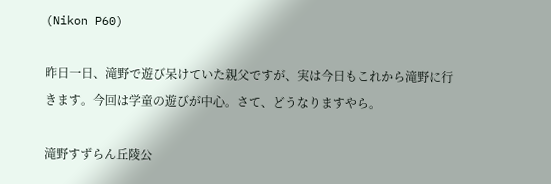(Nikon P60)

昨日一日、滝野で遊び呆けていた親父ですが、実は今日もこれから滝野に行きます。今回は学童の遊びが中心。さて、どうなりますやら。

滝野すずらん丘陵公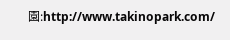園:http://www.takinopark.com/